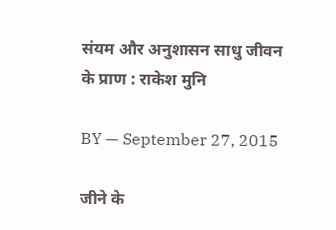संयम और अनुशासन साधु जीवन के प्राण : राकेश मुनि

BY — September 27, 2015

जीने के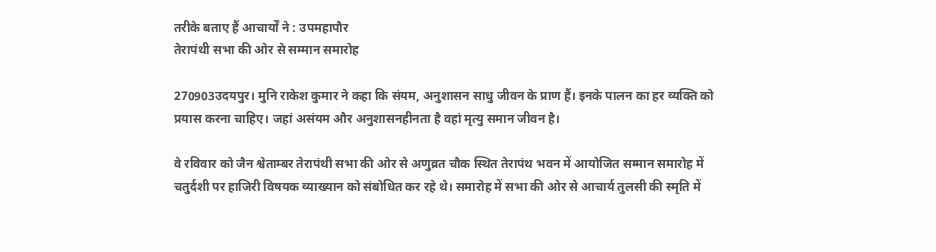तरीके बताए हैं आचार्यों ने : उपमहापौर
तेरापंथी सभा की ओर से सम्मान समारोह

270903उदयपुर। मुनि राकेश कुमार ने कहा कि संयम, अनुशासन साधु जीवन के प्राण हैं। इनके पालन का हर व्यक्ति को प्रयास करना चाहिए। जहां असंयम और अनुशासनहीनता है वहां मृत्यु समान जीवन है।

वे रविवार को जैन श्वेताम्बर तेरापंथी सभा की ओर से अणुव्रत चौक स्थित तेरापंथ भवन में आयोजित सम्मान समारोह में चतुर्दशी पर हाजिरी विषयक व्याख्यान को संबोधित कर रहे थे। समारोह में सभा की ओर से आचार्य तुलसी की स्मृति में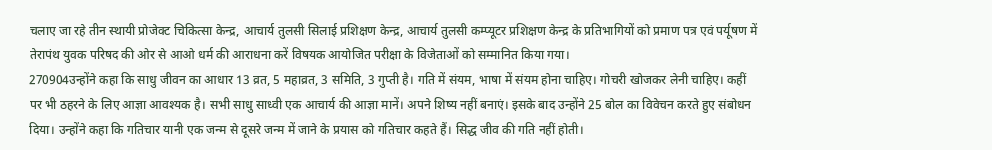चलाए जा रहे तीन स्थायी प्रोजेक्ट चिकित्सा केन्द्र, आचार्य तुलसी सिलाई प्रशिक्षण केन्द्र, आचार्य तुलसी कम्प्यूटर प्रशिक्षण केन्द्र के प्रतिभागियों को प्रमाण पत्र एवं पर्यूषण में तेरापंथ युवक परिषद की ओर से आओ धर्म की आराधना करें विषयक आयोजित परीक्षा के विजेताओं को सम्मानित किया गया।
270904उन्होंने कहा कि साधु जीवन का आधार 13 व्रत, 5 महाव्रत, 3 समिति, 3 गुप्ती है। गति में संयम, भाषा में संयम होना चाहिए। गोचरी खोजकर लेनी चाहिए। कहीं पर भी ठहरने के लिए आज्ञा आवश्यक है। सभी साधु साध्वी एक आचार्य की आज्ञा मानें। अपने शिष्य नहीं बनाएं। इसके बाद उन्होंने 25 बोल का विवेचन करते हुए संबोधन दिया। उन्होंने कहा कि गतिचार यानी एक जन्म से दूसरे जन्म में जाने के प्रयास को गतिचार कहते हैं। सिद्ध जीव की गति नहीं होती।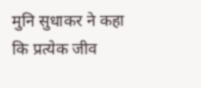मुनि सुधाकर ने कहा कि प्रत्येक जीव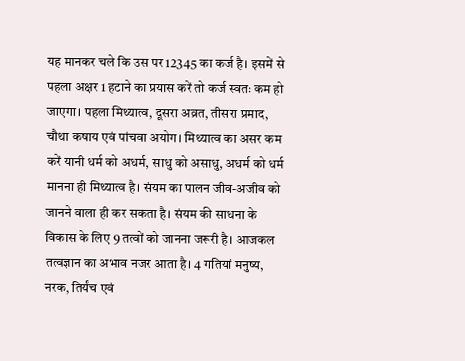यह मानकर चले कि उस पर 12345 का कर्ज है। इसमें से पहला अक्षर 1 हटाने का प्रयास करें तो कर्ज स्वतः कम हो जाएगा। पहला मिथ्यात्व, दूसरा अव्रत, तीसरा प्रमाद, चौथा कषाय एवं पांचवा अयोग। मिथ्यात्व का असर कम करें यानी धर्म को अधर्म, साधु को असाधु, अधर्म को धर्म मानना ही मिथ्यात्व है। संयम का पालन जीव-अजीव को जानने वाला ही कर सकता है। संयम की साधना के विकास के लिए 9 तत्वों को जानना जरूरी है। आजकल तत्वज्ञान का अभाव नजर आता है। 4 गतियां मनुष्य, नरक, तिर्यंच एवं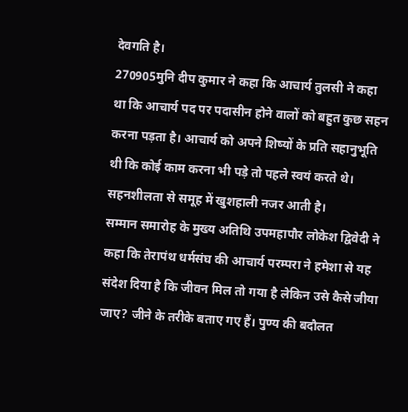देवगति है।
270905मुनि दीप कुमार ने कहा कि आचार्य तुलसी ने कहा था कि आचार्य पद पर पदासीन होने वालों को बहुत कुछ सहन करना पड़ता है। आचार्य को अपने शिष्यों के प्रति सहानुभूति थी कि कोई काम करना भी पड़े तो पहले स्वयं करते थे। सहनशीलता से समूह में खुशहाली नजर आती है।
सम्मान समारोह के मुख्य अतिथि उपमहापौर लोकेश द्विवेदी ने कहा कि तेरापंथ धर्मसंघ की आचार्य परम्परा ने हमेशा से यह संदेश दिया है कि जीवन मिल तो गया है लेकिन उसे कैसे जीया जाए? जीने के तरीके बताए गए हैं। पुण्य की बदौलत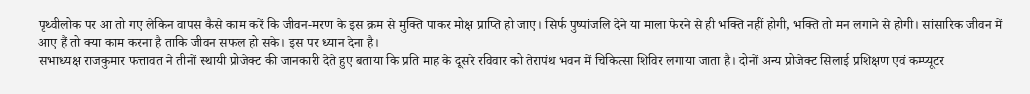पृथ्वीलोक पर आ तो गए लेकिन वापस कैसे काम करें कि जीवन-मरण के इस क्रम से मुक्ति पाकर मोक्ष प्राप्ति हो जाए। सिर्फ पुष्पांजलि देने या माला फेरने से ही भक्ति नहीं होगी, भक्ति तो मन लगाने से होगी। सांसारिक जीवन में आए हैं तो क्या काम करना है ताकि जीवन सफल हो सके। इस पर ध्यान देना है।
सभाध्यक्ष राजकुमार फत्तावत ने तीनों स्थायी प्रोजेक्ट की जानकारी देते हुए बताया कि प्रति माह के दूसरे रविवार को तेरापंथ भवन में चिकित्सा शिविर लगाया जाता है। दोनों अन्य प्रोजेक्ट सिलाई प्रशिक्षण एवं कम्प्यूटर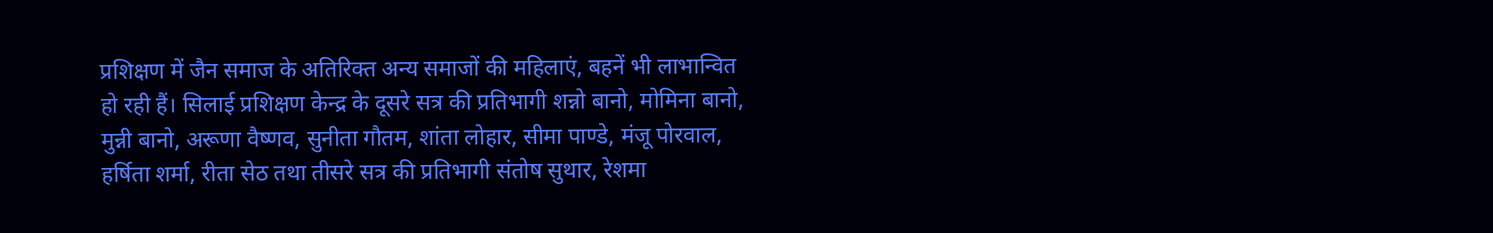प्रशिक्षण में जैन समाज के अतिरिक्त अन्य समाजों की महिलाएं, बहनें भी लाभान्वित हो रही हैं। सिलाई प्रशिक्षण केन्द्र के दूसरे सत्र की प्रतिभागी शन्नो बानो, मोमिना बानो, मुन्नी बानो, अरूणा वैष्णव, सुनीता गौतम, शांता लोहार, सीमा पाण्डे, मंजू पोरवाल, हर्षिता शर्मा, रीता सेठ तथा तीसरे सत्र की प्रतिभागी संतोष सुथार, रेशमा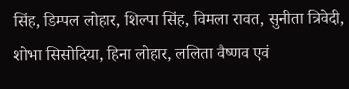सिंह, डिम्पल लोहार, शिल्पा सिंह, विमला रावत, सुनीता त्रिवेदी, शोभा सिसोदिया, हिना लोहार, ललिता वैष्णव एवं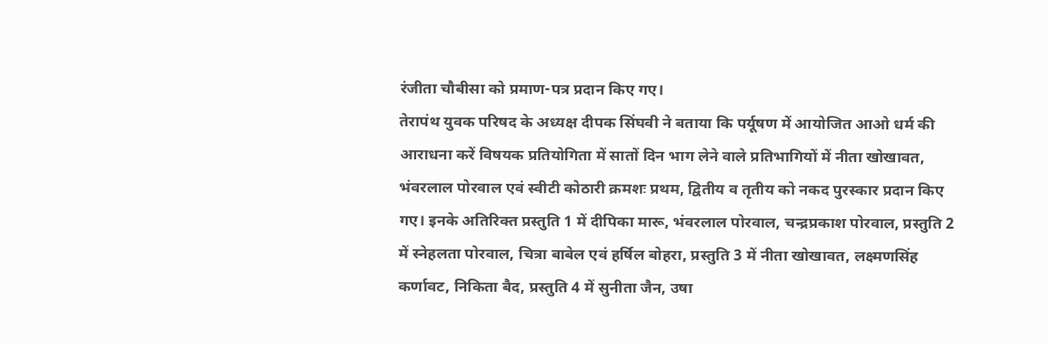रंजीता चौबीसा को प्रमाण-पत्र प्रदान किए गए।
तेरापंथ युवक परिषद के अध्यक्ष दीपक सिंघवी ने बताया कि पर्यूषण में आयोजित आओ धर्म की आराधना करें विषयक प्रतियोगिता में सातों दिन भाग लेने वाले प्रतिभागियों में नीता खोखावत, भंवरलाल पोरवाल एवं स्वीटी कोठारी क्रमशः प्रथम, द्वितीय व तृतीय को नकद पुरस्कार प्रदान किए गए। इनके अतिरिक्त प्रस्तुति 1 में दीपिका मारू, भंवरलाल पोरवाल, चन्द्रप्रकाश पोरवाल, प्रस्तुति 2 में स्नेहलता पोरवाल, चित्रा बाबेल एवं हर्षिल बोहरा, प्रस्तुति 3 में नीता खोखावत, लक्ष्मणसिंह कर्णावट, निकिता बैद, प्रस्तुति 4 में सुनीता जैन, उषा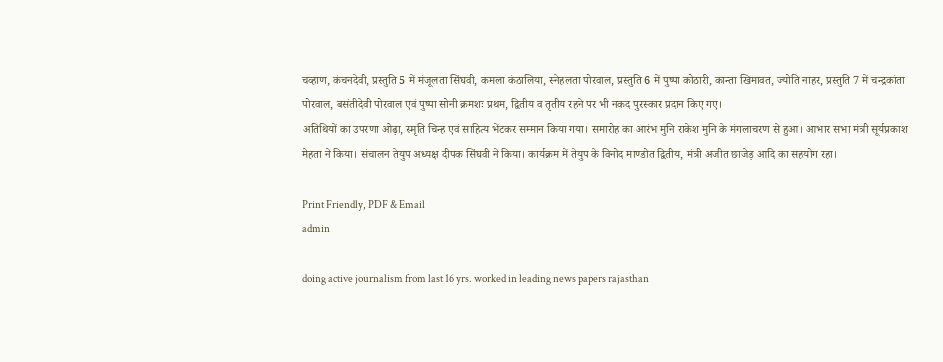चव्हाण, कंचनदेवी, प्रस्तुति 5 में मंजूलता सिंघवी, कमला कंठालिया, स्नेहलता पोरवाल, प्रस्तुति 6 में पुष्पा कोठारी, कान्ता खिमावत, ज्योति नाहर, प्रस्तुति 7 में चन्द्रकांता पोरवाल, बसंतीदेवी पोरवाल एवं पुष्पा सोनी क्रमशः प्रथम, द्वितीय व तृतीय रहने पर भी नकद पुरस्कार प्रदान किए गए।
अतिथियों का उपरणा ओढ़ा, स्मृति चिन्ह एवं साहित्य भेंटकर सम्मान किया गया। समारोह का आरंभ मुनि राकेश मुनि के मंगलाचरण से हुआ। आभार सभा मंत्री सूर्यप्रकाश मेहता ने किया। संचालन तेयुप अध्यक्ष दीपक सिंघवी ने किया। कार्यक्रम में तेयुप के विनोद माण्डोत द्वितीय, मंत्री अजीत छाजेड़ आदि का सहयोग रहा।

Print Friendly, PDF & Email
admin

doing active journalism from last 16 yrs. worked in leading news papers rajasthan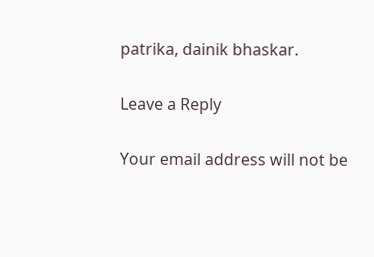patrika, dainik bhaskar.

Leave a Reply

Your email address will not be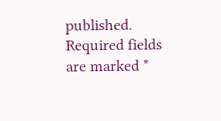published. Required fields are marked *